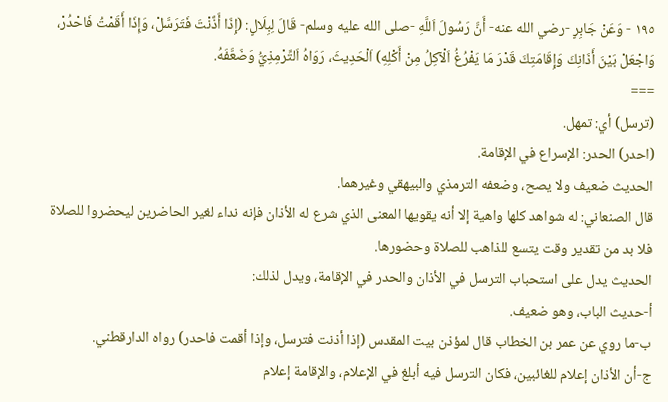١٩٥ - وَعَنْ جَابِرٍ -رضي الله عنه- أَنَّ رَسُولَ اَللَّهِ -صلى الله عليه وسلم- قَالَ لِبِلَالٍ: (إِذَا أَذَّنْتَ فَتَرَسَّلْ، وَإِذَا أَقَمْتُ فَاحْدُرْ، وَاجْعَلْ بَيْنَ أَذَانِكَ وَإِقَامَتِكَ قَدْرَ مَا يَفْرُغُ اَلْآكِلُ مِنْ أَكْلِهِ) اَلْحَدِيثَ، رَوَاهُ اَلتِّرْمِذِيُّ وَضَعَّفَهُ.
===
(ترسل) أي: تمهل.
(احدر) الحدر: الإسراع في الإقامة.
الحديث ضعيف ولا يصح، وضعفه الترمذي والبيهقي وغيرهما.
قال الصنعاني: له شواهد كلها واهية إلا أنه يقويها المعنى الذي شرع له الأذان فإنه نداء لغير الحاضرين ليحضروا للصلاة فلا بد من تقدير وقت يتسع للذاهب للصلاة وحضورها.
الحديث يدل على استحباب الترسل في الأذان والحدر في الإقامة، ويدل لذلك:
أ-حديث الباب، وهو ضعيف.
ب-ما روي عن عمر بن الخطاب قال لمؤذن بيت المقدس (إذا أذنت فترسل، وإذا أقمت فاحدر) رواه الدارقطني.
ج-أن الأذان إعلام للغائبين، فكان الترسل فيه أبلغ في الإعلام، والإقامة إعلام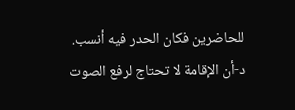للحاضرين فكان الحدر فيه أنسب.
د-أن الإقامة لا تحتاج لرفع الصوت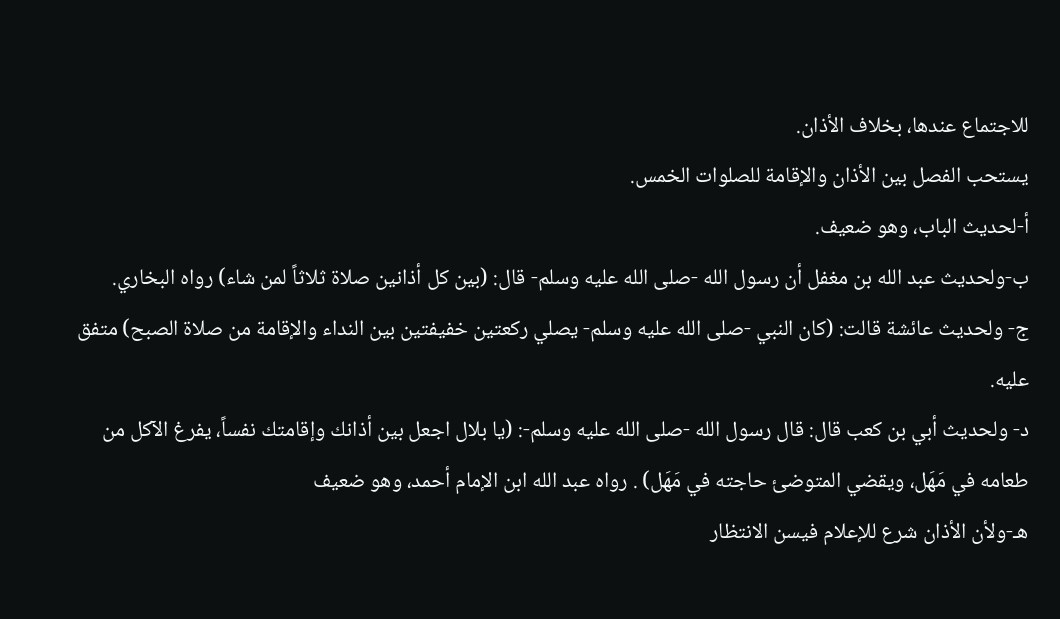للاجتماع عندها، بخلاف الأذان.
يستحب الفصل بين الأذان والإقامة للصلوات الخمس.
أ-لحديث الباب، وهو ضعيف.
ب-ولحديث عبد الله بن مغفل أن رسول الله -صلى الله عليه وسلم- قال: (بين كل أذانين صلاة ثلاثاً لمن شاء) رواه البخاري.
ج- ولحديث عائشة قالت: (كان النبي -صلى الله عليه وسلم- يصلي ركعتين خفيفتين بين النداء والإقامة من صلاة الصبح) متفق عليه.
د- ولحديث أبي بن كعب قال: قال رسول الله -صلى الله عليه وسلم-: (يا بلال اجعل بين أذانك وإقامتك نفساً، يفرغ الآكل من طعامه في مَهَل، ويقضي المتوضئ حاجته في مَهَل) . رواه عبد الله ابن الإمام أحمد، وهو ضعيف
هـ-ولأن الأذان شرع للإعلام فيسن الانتظار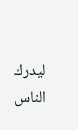ليدرك الناس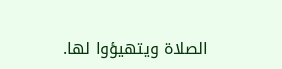الصلاة ويتهيؤوا لها.